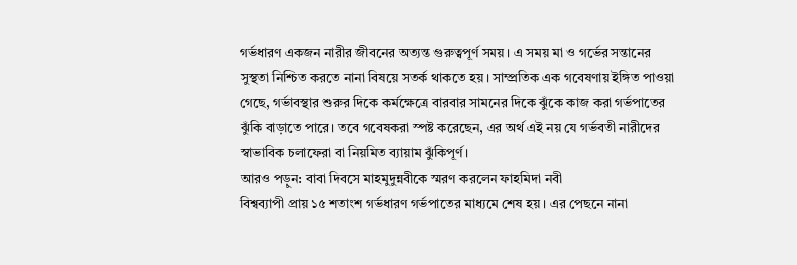গর্ভধারণ একজন নারীর জীবনের অত্যন্ত গুরুত্বপূর্ণ সময়। এ সময় মা ও গর্ভের সন্তানের সুস্থতা নিশ্চিত করতে নানা বিষয়ে সতর্ক থাকতে হয়। সাম্প্রতিক এক গবেষণায় ইঙ্গিত পাওয়া গেছে, গর্ভাবস্থার শুরুর দিকে কর্মক্ষেত্রে বারবার সামনের দিকে ঝুঁকে কাজ করা গর্ভপাতের ঝুঁকি বাড়াতে পারে। তবে গবেষকরা স্পষ্ট করেছেন, এর অর্থ এই নয় যে গর্ভবতী নারীদের স্বাভাবিক চলাফেরা বা নিয়মিত ব্যায়াম ঝুঁকিপূর্ণ।
আরও পড়ুন: বাবা দিবসে মাহমুদুন্নবীকে স্মরণ করলেন ফাহমিদা নবী
বিশ্বব্যাপী প্রায় ১৫ শতাংশ গর্ভধারণ গর্ভপাতের মাধ্যমে শেষ হয়। এর পেছনে নানা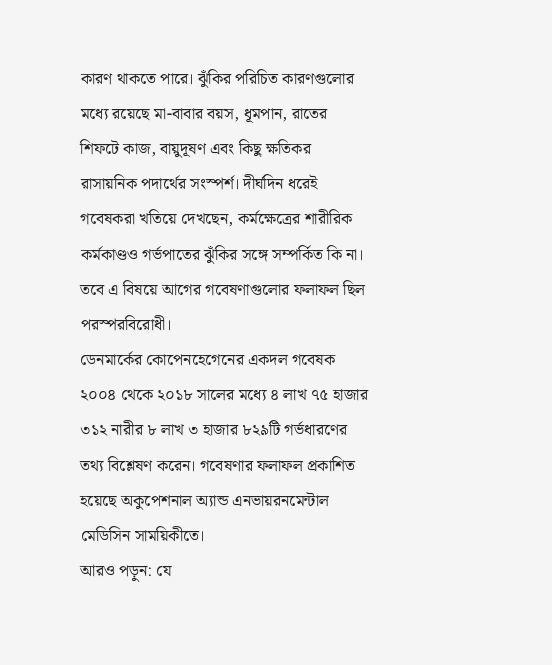কারণ থাকতে পারে। ঝুঁকির পরিচিত কারণগুলোর মধ্যে রয়েছে মা-বাবার বয়স, ধূমপান, রাতের শিফটে কাজ, বায়ুদূষণ এবং কিছু ক্ষতিকর রাসায়নিক পদার্থের সংস্পর্শ। দীর্ঘদিন ধরেই গবেষকরা খতিয়ে দেখছেন, কর্মক্ষেত্রের শারীরিক কর্মকাণ্ডও গর্ভপাতের ঝুঁকির সঙ্গে সম্পর্কিত কি না। তবে এ বিষয়ে আগের গবেষণাগুলোর ফলাফল ছিল পরস্পরবিরোধী।
ডেনমার্কের কোপেনহেগেনের একদল গবেষক ২০০৪ থেকে ২০১৮ সালের মধ্যে ৪ লাখ ৭৫ হাজার ৩১২ নারীর ৮ লাখ ৩ হাজার ৮২৯টি গর্ভধারণের তথ্য বিশ্লেষণ করেন। গবেষণার ফলাফল প্রকাশিত হয়েছে অকুপেশনাল অ্যান্ড এনভায়রনমেন্টাল মেডিসিন সাময়িকীতে।
আরও পড়ুন: যে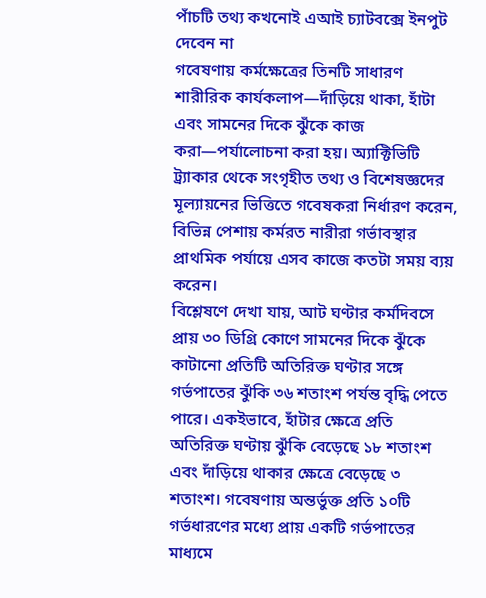পাঁচটি তথ্য কখনোই এআই চ্যাটবক্সে ইনপুট দেবেন না
গবেষণায় কর্মক্ষেত্রের তিনটি সাধারণ শারীরিক কার্যকলাপ—দাঁড়িয়ে থাকা, হাঁটা এবং সামনের দিকে ঝুঁকে কাজ করা—পর্যালোচনা করা হয়। অ্যাক্টিভিটি ট্র্যাকার থেকে সংগৃহীত তথ্য ও বিশেষজ্ঞদের মূল্যায়নের ভিত্তিতে গবেষকরা নির্ধারণ করেন, বিভিন্ন পেশায় কর্মরত নারীরা গর্ভাবস্থার প্রাথমিক পর্যায়ে এসব কাজে কতটা সময় ব্যয় করেন।
বিশ্লেষণে দেখা যায়, আট ঘণ্টার কর্মদিবসে প্রায় ৩০ ডিগ্রি কোণে সামনের দিকে ঝুঁকে কাটানো প্রতিটি অতিরিক্ত ঘণ্টার সঙ্গে গর্ভপাতের ঝুঁকি ৩৬ শতাংশ পর্যন্ত বৃদ্ধি পেতে পারে। একইভাবে, হাঁটার ক্ষেত্রে প্রতি অতিরিক্ত ঘণ্টায় ঝুঁকি বেড়েছে ১৮ শতাংশ এবং দাঁড়িয়ে থাকার ক্ষেত্রে বেড়েছে ৩ শতাংশ। গবেষণায় অন্তর্ভুক্ত প্রতি ১০টি গর্ভধারণের মধ্যে প্রায় একটি গর্ভপাতের মাধ্যমে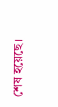শেষ হয়েছে।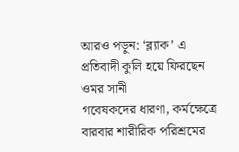আরও পড়ুন: ‘ব্ল্যাক’ এ প্রতিবাদী কুলি হয়ে ফিরছেন ওমর সানী
গবেষকদের ধারণা, কর্মক্ষেত্রে বারবার শারীরিক পরিশ্রমের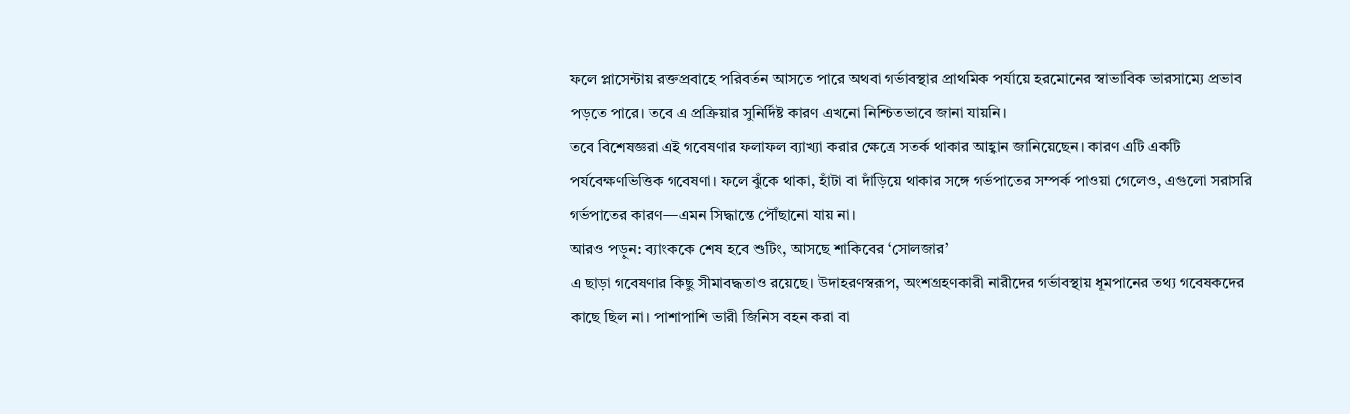ফলে প্লাসেন্টায় রক্তপ্রবাহে পরিবর্তন আসতে পারে অথবা গর্ভাবস্থার প্রাথমিক পর্যায়ে হরমোনের স্বাভাবিক ভারসাম্যে প্রভাব পড়তে পারে। তবে এ প্রক্রিয়ার সুনির্দিষ্ট কারণ এখনো নিশ্চিতভাবে জানা যায়নি।
তবে বিশেষজ্ঞরা এই গবেষণার ফলাফল ব্যাখ্যা করার ক্ষেত্রে সতর্ক থাকার আহ্বান জানিয়েছেন। কারণ এটি একটি পর্যবেক্ষণভিত্তিক গবেষণা। ফলে ঝুঁকে থাকা, হাঁটা বা দাঁড়িয়ে থাকার সঙ্গে গর্ভপাতের সম্পর্ক পাওয়া গেলেও, এগুলো সরাসরি গর্ভপাতের কারণ—এমন সিদ্ধান্তে পৌঁছানো যায় না।
আরও পড়ুন: ব্যাংককে শেষ হবে শুটিং, আসছে শাকিবের ‘সোলজার’
এ ছাড়া গবেষণার কিছু সীমাবদ্ধতাও রয়েছে। উদাহরণস্বরূপ, অংশগ্রহণকারী নারীদের গর্ভাবস্থায় ধূমপানের তথ্য গবেষকদের কাছে ছিল না। পাশাপাশি ভারী জিনিস বহন করা বা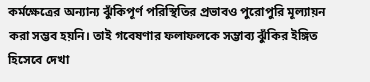কর্মক্ষেত্রের অন্যান্য ঝুঁকিপূর্ণ পরিস্থিতির প্রভাবও পুরোপুরি মূল্যায়ন করা সম্ভব হয়নি। তাই গবেষণার ফলাফলকে সম্ভাব্য ঝুঁকির ইঙ্গিত হিসেবে দেখা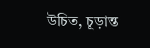উচিত, চূড়ান্ত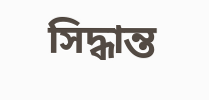সিদ্ধান্ত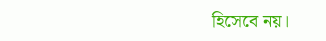হিসেবে নয়।